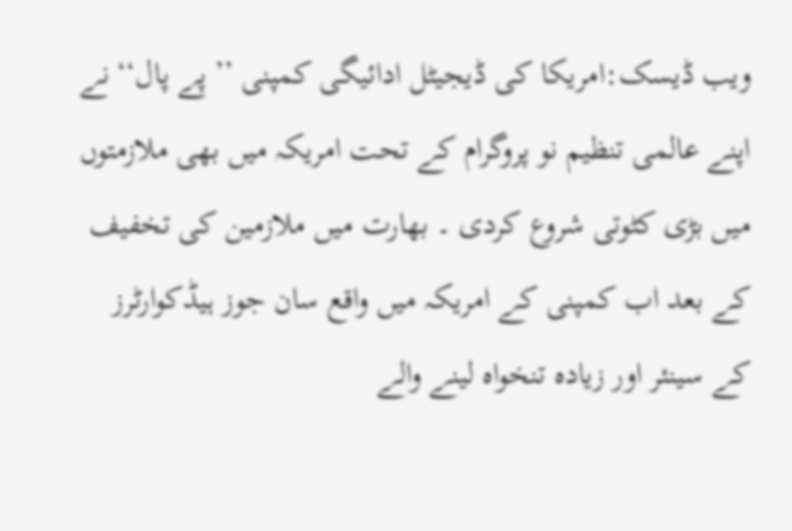ویب ڈیسک:امریکا کی ڈیجیٹل ادائیگی کمپنی ’’ پے پال‘‘ نے اپنے عالمی تنظیم نو پروگرام کے تحت امریکہ میں بھی ملازمتوں میں بڑی کٹوتی شروع کردی ۔ بھارت میں ملازمین کی تخفیف کے بعد اب کمپنی کے امریکہ میں واقع سان جوز ہیڈکوارٹرز کے سینئر اور زیادہ تنخواہ لینے والے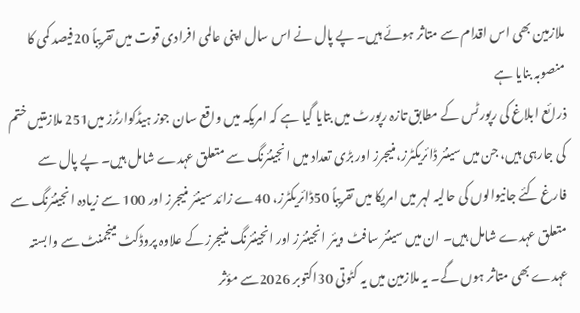ملازمین بھی اس اقدام سے متاثر ہوئے ہیں۔ پے پال نے اس سال اپنی عالمی افرادی قوت میں تقریباً 20فیصد کمی کا منصوبہ بنایا ہے
ذرائع ابلاغ کی رپورٹس کے مطابق تازہ رپورٹ میں بتایا گیا ہے کہ امریکہ میں واقع سان جوز ہیڈکوارٹرز میں251 ملازمتیں ختم کی جارہی ہیں، جن میں سینئر ڈائریکٹرز،منیجرز اور بڑی تعداد میں انجینئرنگ سے متعلق عہدے شامل ہیں۔ پے پال سے فارغ کئے جانیوالوں کی حالیہ لہر میں امریکا میں تقریباً 50ڈائریکٹرز، 40ے زائد سینئر منیجرز اور 100 سے زیادہ انجینئرنگ سے متعلق عہدے شامل ہیں۔ ان میں سینئر سافٹ ویئر انجینئرز اور انجینئرنگ منیجرز کے علاوہ پروڈکٹ مینجمنٹ سے وابستہ عہدے بھی متاثر ہوں گے۔ یہ ملازمین میں یہ کٹوتی 30اکتوبر 2026سے مؤثر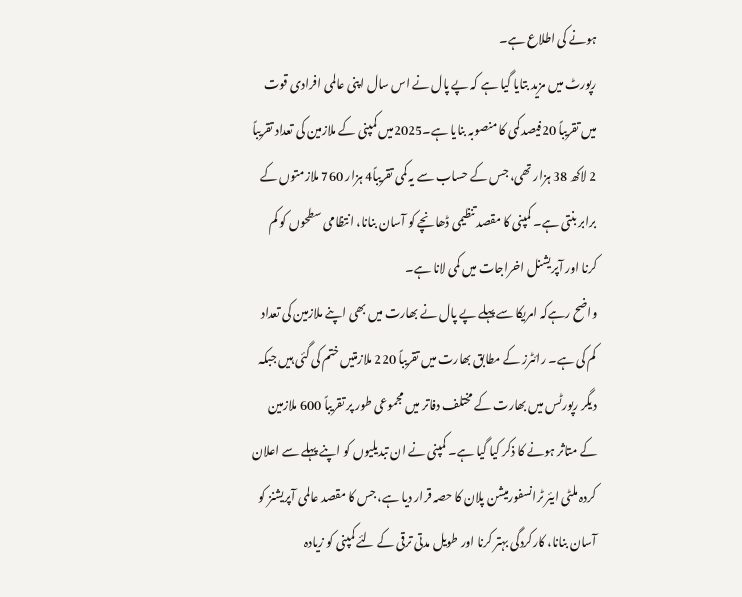ہونے کی اطلاع ہے۔
رپورٹ میں مزید بتایا گیا ہے کہ پے پال نے اس سال اپنی عالمی افرادی قوت میں تقریباً 20فیصد کمی کا منصوبہ بنایا ہے۔2025میں کمپنی کے ملازمین کی تعداد تقریباً 2 لاکھ 38 ہزار تھی، جس کے حساب سے یہ کمی تقریباً4 ہزار 760 ملازمتوں کے برابر بنتی ہے۔ کمپنی کا مقصد تنظیمی ڈھانچے کو آسان بنانا، انتظامی سطحوں کو کم کرنا اور آپریشنل اخراجات میں کمی لانا ہے۔
واضح رہےکہ امریکا سے پہلے پے پال نے بھارت میں بھی اپنے ملازمین کی تعداد کم کی ہے۔ رائٹرز کے مطابق بھارت میں تقریباً 220 ملازمتیں ختم کی گئی ہیں جبکہ دیگر رپورٹس میں بھارت کے مختلف دفاتر میں مجموعی طور پر تقریباً 600 ملازمین کے متاثر ہونے کا ذکر کیا گیا ہے۔ کمپنی نے ان تبدیلیوں کو اپنے پہلے سے اعلان کردہ ملٹی ایئر ٹرانسفورمیشن پلان کا حصہ قرار دیا ہے، جس کا مقصد عالمی آپریشنز کو آسان بنانا، کارکردگی بہتر کرنا اور طویل مدتی ترقی کے لئے کمپنی کو زیادہ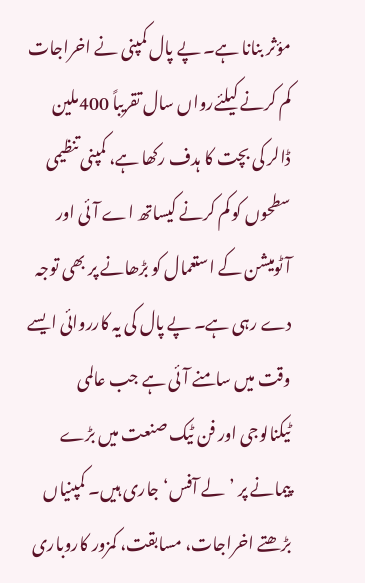مؤثر بنانا ہے۔ پے پال کمپنی نے اخراجات کم کرنے کیلئےرواں سال تقریباً 400ملین ڈالر کی بچت کا ہدف رکھا ہے، کمپنی تنظیمی سطحوں کو کم کرنے کیساتھ اے آئی اور آٹومیشن کے استعمال کو بڑھانے پر بھی توجہ دے رہی ہے۔ پے پال کی یہ کارروائی ایسے وقت میں سامنے آئی ہے جب عالمی ٹیکنالوجی اور فن ٹیک صنعت میں بڑے پیمانے پر ’لے آفس‘جاری ہیں۔ کمپنیاں بڑھتے اخراجات، مسابقت، کمزور کاروباری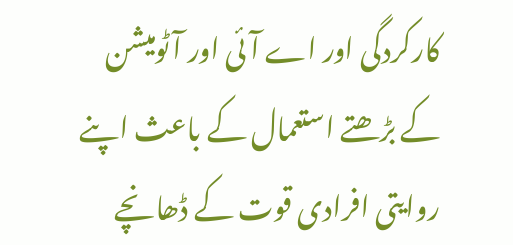کارکردگی اور اے آئی اور آٹومیشن کے بڑھتے استعمال کے باعث اپنے روایتی افرادی قوت کے ڈھانچے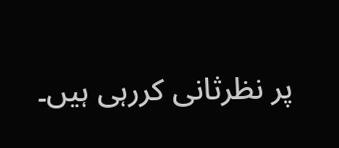پر نظرثانی کررہی ہیں۔